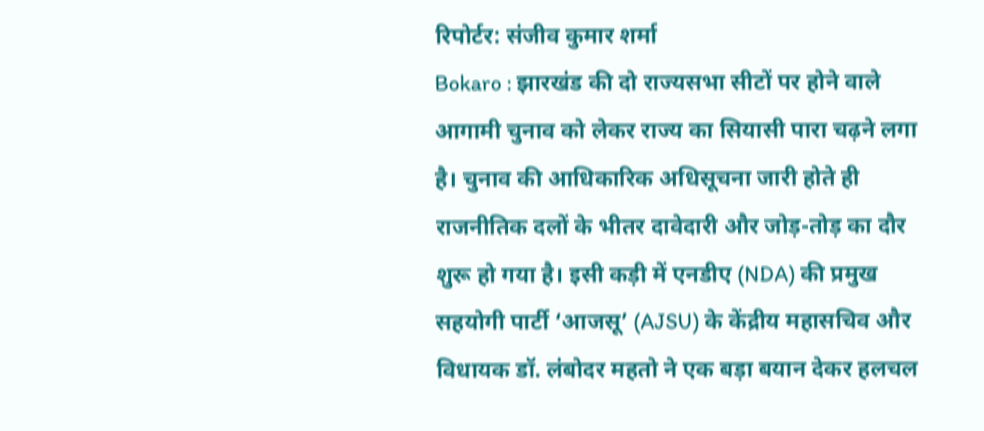रिपोर्टर: संजीव कुमार शर्मा
Bokaro : झारखंड की दो राज्यसभा सीटों पर होने वाले आगामी चुनाव को लेकर राज्य का सियासी पारा चढ़ने लगा है। चुनाव की आधिकारिक अधिसूचना जारी होते ही राजनीतिक दलों के भीतर दावेदारी और जोड़-तोड़ का दौर शुरू हो गया है। इसी कड़ी में एनडीए (NDA) की प्रमुख सहयोगी पार्टी ‘आजसू’ (AJSU) के केंद्रीय महासचिव और विधायक डॉ. लंबोदर महतो ने एक बड़ा बयान देकर हलचल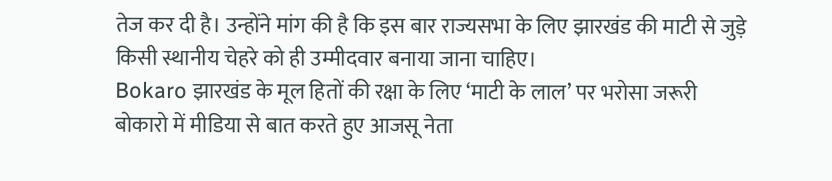तेज कर दी है। उन्होंने मांग की है कि इस बार राज्यसभा के लिए झारखंड की माटी से जुड़े किसी स्थानीय चेहरे को ही उम्मीदवार बनाया जाना चाहिए।
Bokaro झारखंड के मूल हितों की रक्षा के लिए ‘माटी के लाल’ पर भरोसा जरूरी
बोकारो में मीडिया से बात करते हुए आजसू नेता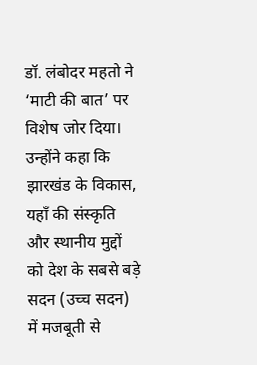डॉ. लंबोदर महतो ने ‘माटी की बात’ पर विशेष जोर दिया। उन्होंने कहा कि झारखंड के विकास, यहाँ की संस्कृति और स्थानीय मुद्दों को देश के सबसे बड़े सदन (उच्च सदन) में मजबूती से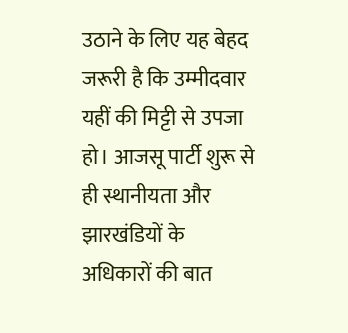उठाने के लिए यह बेहद जरूरी है कि उम्मीदवार यहीं की मिट्टी से उपजा हो। आजसू पार्टी शुरू से ही स्थानीयता और झारखंडियों के अधिकारों की बात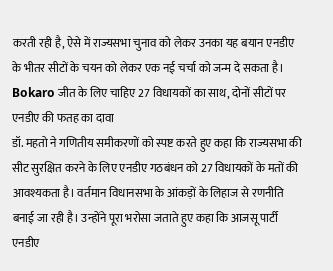करती रही है, ऐसे में राज्यसभा चुनाव को लेकर उनका यह बयान एनडीए के भीतर सीटों के चयन को लेकर एक नई चर्चा को जन्म दे सकता है।
Bokaro जीत के लिए चाहिए 27 विधायकों का साथ, दोनों सीटों पर एनडीए की फतह का दावा
डॉ. महतो ने गणितीय समीकरणों को स्पष्ट करते हुए कहा कि राज्यसभा की सीट सुरक्षित करने के लिए एनडीए गठबंधन को 27 विधायकों के मतों की आवश्यकता है। वर्तमान विधानसभा के आंकड़ों के लिहाज से रणनीति बनाई जा रही है। उन्होंने पूरा भरोसा जताते हुए कहा कि आजसू पार्टी एनडीए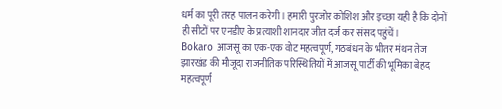धर्म का पूरी तरह पालन करेगी। हमारी पुरजोर कोशिश और इच्छा यही है कि दोनों ही सीटों पर एनडीए के प्रत्याशी शानदार जीत दर्ज कर संसद पहुंचें।
Bokaro आजसू का एक-एक वोट महत्वपूर्ण, गठबंधन के भीतर मंथन तेज
झारखंड की मौजूदा राजनीतिक परिस्थितियों में आजसू पार्टी की भूमिका बेहद महत्वपूर्ण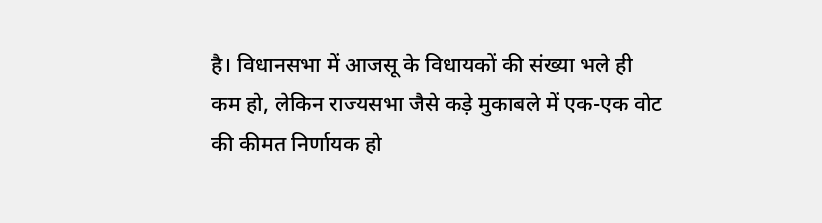है। विधानसभा में आजसू के विधायकों की संख्या भले ही कम हो, लेकिन राज्यसभा जैसे कड़े मुकाबले में एक-एक वोट की कीमत निर्णायक हो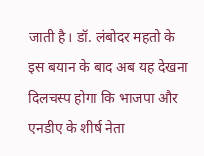जाती है। डॉ. लंबोदर महतो के इस बयान के बाद अब यह देखना दिलचस्प होगा कि भाजपा और एनडीए के शीर्ष नेता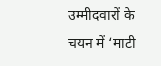उम्मीदवारों के चयन में ‘माटी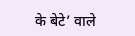के बेटे’ वाले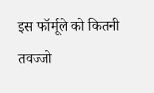इस फॉर्मूले को कितनी तवज्जो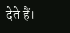देते हैं।